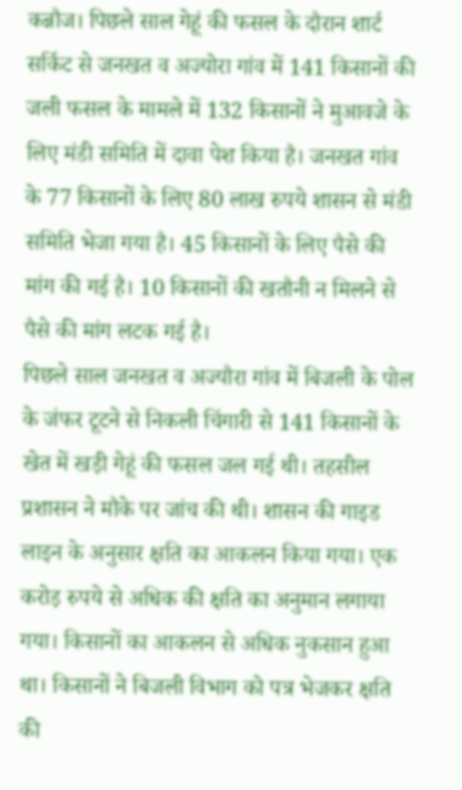कन्नौज। पिछले साल गेहूं की फसल के दौरान शार्ट सर्किट से जनखत व अज्योरा गांव में 141 किसानों की जली फसल के मामले में 132 किसानों ने मुआवजे के लिए मंडी समिति में दावा पेश किया है। जनखत गांव के 77 किसानों के लिए 80 लाख रुपये शासन से मंडी समिति भेजा गया है। 45 किसानों के लिए पैसे की मांग की गई है। 10 किसानों की खतौनी न मिलने से पैसे की मांग लटक गई है।
पिछले साल जनखत व अज्यौरा गांव में बिजली के पोल के जंफर टूटने से निकली चिंगारी से 141 किसानों के खेत में खड़ी गेहूं की फसल जल गई थी। तहसील प्रशासन ने मौके पर जांच की थी। शासन की गाइड लाइन के अनुसार क्षति का आकलन किया गया। एक करोड़ रुपये से अधिक की क्षति का अनुमान लगाया गया। किसानों का आकलन से अधिक नुकसान हुआ था। किसानों ने बिजली विभाग को पत्र भेजकर क्षति की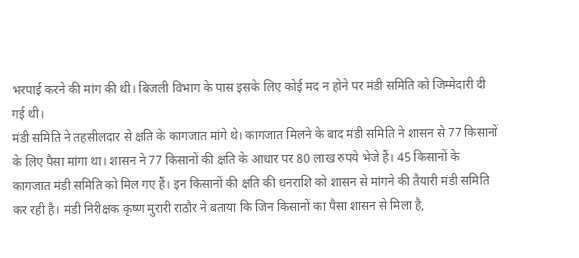भरपाई करने की मांग की थी। बिजली विभाग के पास इसके लिए कोई मद न होने पर मंडी समिति को जिम्मेदारी दी गई थी।
मंडी समिति ने तहसीलदार से क्षति के कागजात मांगे थे। कागजात मिलने के बाद मंडी समिति ने शासन से 77 किसानों के लिए पैसा मांगा था। शासन ने 77 किसानों की क्षति के आधार पर 80 लाख रुपये भेजे हैं। 45 किसानों के कागजात मंडी समिति को मिल गए हैं। इन किसानों की क्षति की धनराशि को शासन से मांगने की तैयारी मंडी समिति कर रही है। मंडी निरीक्षक कृष्ण मुरारी राठौर ने बताया कि जिन किसानों का पैसा शासन से मिला है,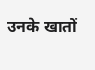उनके खातों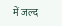में जल्द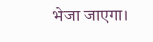भेजा जाएगा।